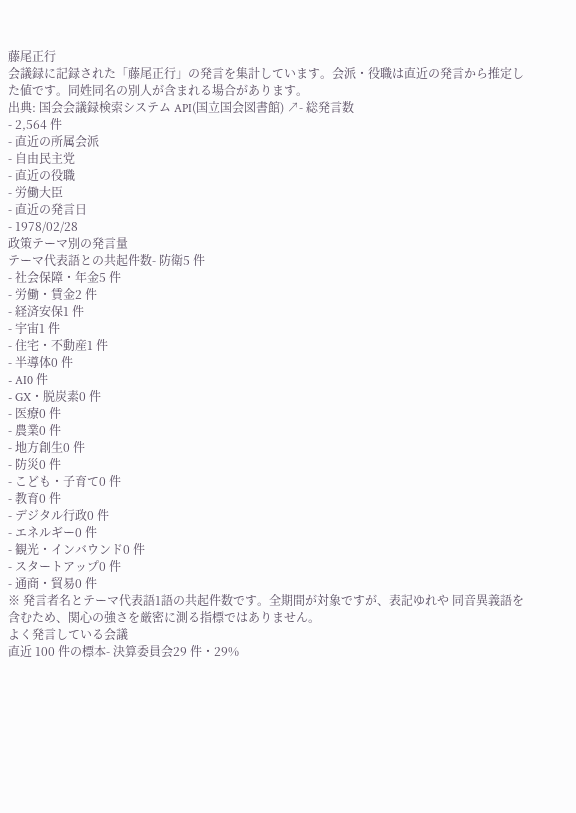藤尾正行
会議録に記録された「藤尾正行」の発言を集計しています。会派・役職は直近の発言から推定した値です。同姓同名の別人が含まれる場合があります。
出典: 国会会議録検索システム API(国立国会図書館) ↗- 総発言数
- 2,564 件
- 直近の所属会派
- 自由民主党
- 直近の役職
- 労働大臣
- 直近の発言日
- 1978/02/28
政策テーマ別の発言量
テーマ代表語との共起件数- 防衛5 件
- 社会保障・年金5 件
- 労働・賃金2 件
- 経済安保1 件
- 宇宙1 件
- 住宅・不動産1 件
- 半導体0 件
- AI0 件
- GX・脱炭素0 件
- 医療0 件
- 農業0 件
- 地方創生0 件
- 防災0 件
- こども・子育て0 件
- 教育0 件
- デジタル行政0 件
- エネルギー0 件
- 観光・インバウンド0 件
- スタートアップ0 件
- 通商・貿易0 件
※ 発言者名とテーマ代表語1語の共起件数です。全期間が対象ですが、表記ゆれや 同音異義語を含むため、関心の強さを厳密に測る指標ではありません。
よく発言している会議
直近 100 件の標本- 決算委員会29 件・29%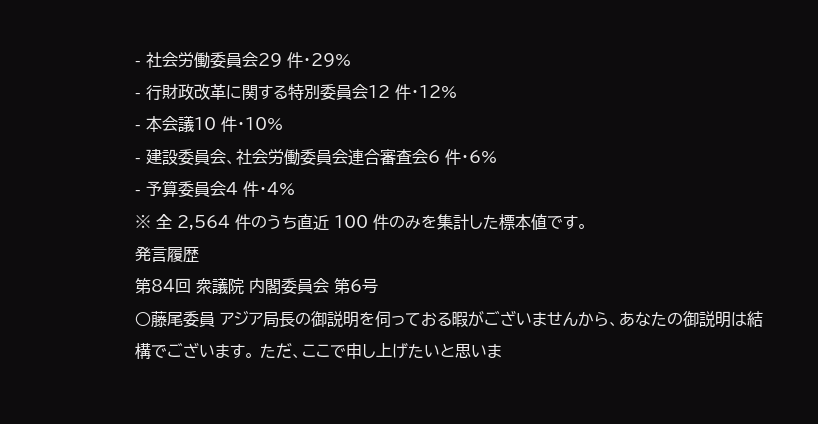- 社会労働委員会29 件・29%
- 行財政改革に関する特別委員会12 件・12%
- 本会議10 件・10%
- 建設委員会、社会労働委員会連合審査会6 件・6%
- 予算委員会4 件・4%
※ 全 2,564 件のうち直近 100 件のみを集計した標本値です。
発言履歴
第84回 衆議院 内閣委員会 第6号
○藤尾委員 アジア局長の御説明を伺っておる暇がございませんから、あなたの御説明は結構でございます。 ただ、ここで申し上げたいと思いま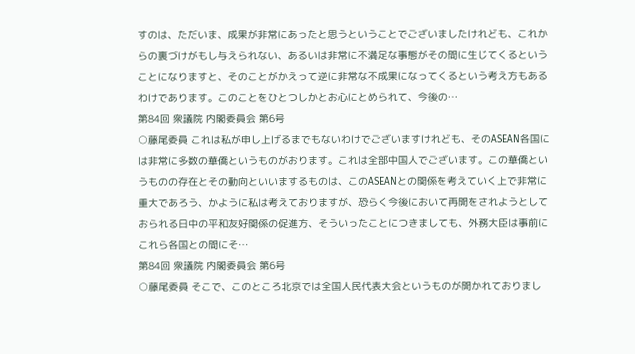すのは、ただいま、成果が非常にあったと思うということでございましたけれども、これからの裏づけがもし与えられない、あるいは非常に不満足な事態がその間に生じてくるということになりますと、そのことがかえって逆に非常な不成果になってくるという考え方もあるわけであります。このことをひとつしかとお心にとめられて、今後の…
第84回 衆議院 内閣委員会 第6号
○藤尾委員 これは私が申し上げるまでもないわけでございますけれども、そのASEAN各国には非常に多数の華僑というものがおります。これは全部中国人でございます。この華僑というものの存在とその動向といいまするものは、このASEANとの関係を考えていく上で非常に重大であろう、かように私は考えておりますが、恐らく今後において再開をされようとしておられる日中の平和友好関係の促進方、そういったことにつきましても、外務大臣は事前にこれら各国との間にそ…
第84回 衆議院 内閣委員会 第6号
○藤尾委員 そこで、このところ北京では全国人民代表大会というものが開かれておりまし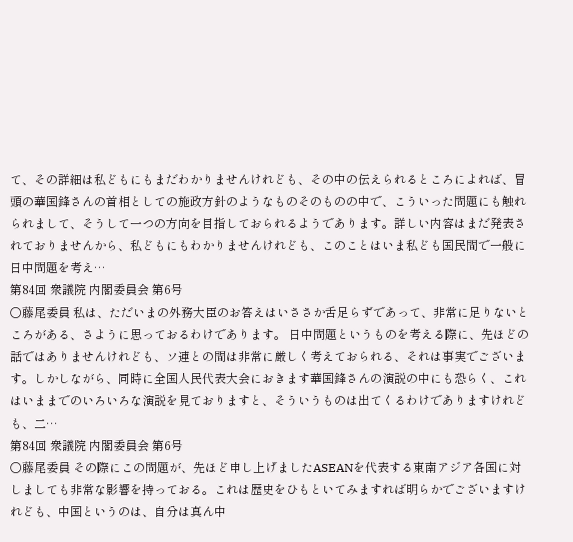て、その詳細は私どもにもまだわかりませんけれども、その中の伝えられるところによれば、冒頭の華国鋒さんの首相としての施政方針のようなものそのものの中で、こういった問題にも触れられまして、そうして一つの方向を目指しておられるようであります。詳しい内容はまだ発表されておりませんから、私どもにもわかりませんけれども、このことはいま私ども国民間で一般に日中問題を考え…
第84回 衆議院 内閣委員会 第6号
○藤尾委員 私は、ただいまの外務大臣のお答えはいささか舌足らずであって、非常に足りないところがある、さように思っておるわけであります。 日中問題というものを考える際に、先ほどの話ではありませんけれども、ソ連との間は非常に厳しく考えておられる、それは事実でございます。しかしながら、同時に全国人民代表大会におきます華国鋒さんの演説の中にも恐らく、これはいままでのいろいろな演説を見ておりますと、そういうものは出てくるわけでありますけれども、二…
第84回 衆議院 内閣委員会 第6号
○藤尾委員 その際にこの問題が、先ほど申し上げましたASEANを代表する東南アジア各国に対しましても非常な影響を持っておる。これは歴史をひもといてみますれば明らかでございますけれども、中国というのは、自分は真ん中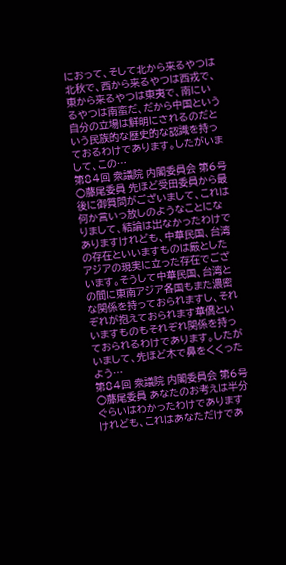におって、そして北から来るやつは北秋で、西から来るやつは西戎で、東から来るやつは東夷で、南にいるやつは南蛮だ、だから中国という自分の立場は鮮明にされるのだという民族的な歴史的な認識を持っておるわけであります。したがいまして、この…
第84回 衆議院 内閣委員会 第6号
○藤尾委員 先ほど受田委員から最後に御質問がございまして、これは何か言いっ放しのようなことになりまして、結論は出なかったわけでありますけれども、中華民国、台湾の存在といいますものは厳としたアジアの現実に立った存在でございます。そうして中華民国、台湾との間に東南アジア各国もまた濃密な関係を持っておられますし、それぞれが抱えておられます華僑といいますものもそれぞれ関係を持っておられるわけであります。したがいまして、先ほど木で鼻をくくったよう…
第84回 衆議院 内閣委員会 第6号
○藤尾委員 あなたのお考えは半分ぐらいはわかったわけでありますけれども、これはあなただけであ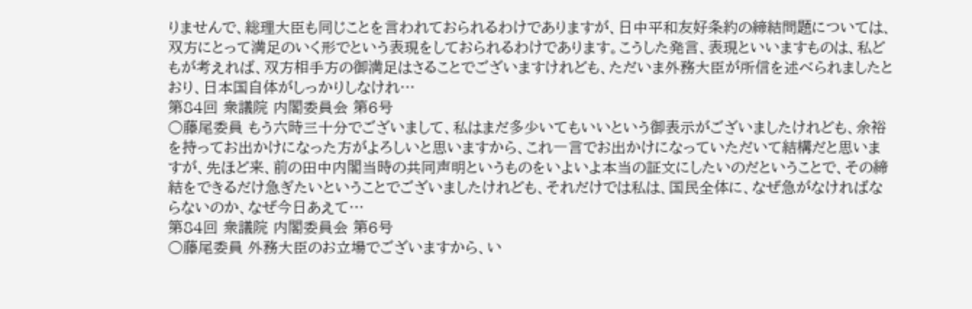りませんで、総理大臣も同じことを言われておられるわけでありますが、日中平和友好条約の締結問題については、双方にとって満足のいく形でという表現をしておられるわけであります。こうした発言、表現といいますものは、私どもが考えれば、双方相手方の御満足はさることでございますけれども、ただいま外務大臣が所信を述べられましたとおり、日本国自体がしっかりしなけれ…
第84回 衆議院 内閣委員会 第6号
○藤尾委員 もう六時三十分でございまして、私はまだ多少いてもいいという御表示がございましたけれども、余裕を持ってお出かけになった方がよろしいと思いますから、これ一言でお出かけになっていただいて結構だと思いますが、先ほど来、前の田中内閣当時の共同声明というものをいよいよ本当の証文にしたいのだということで、その締結をできるだけ急ぎたいということでございましたけれども、それだけでは私は、国民全体に、なぜ急がなければならないのか、なぜ今日あえて…
第84回 衆議院 内閣委員会 第6号
○藤尾委員 外務大臣のお立場でございますから、い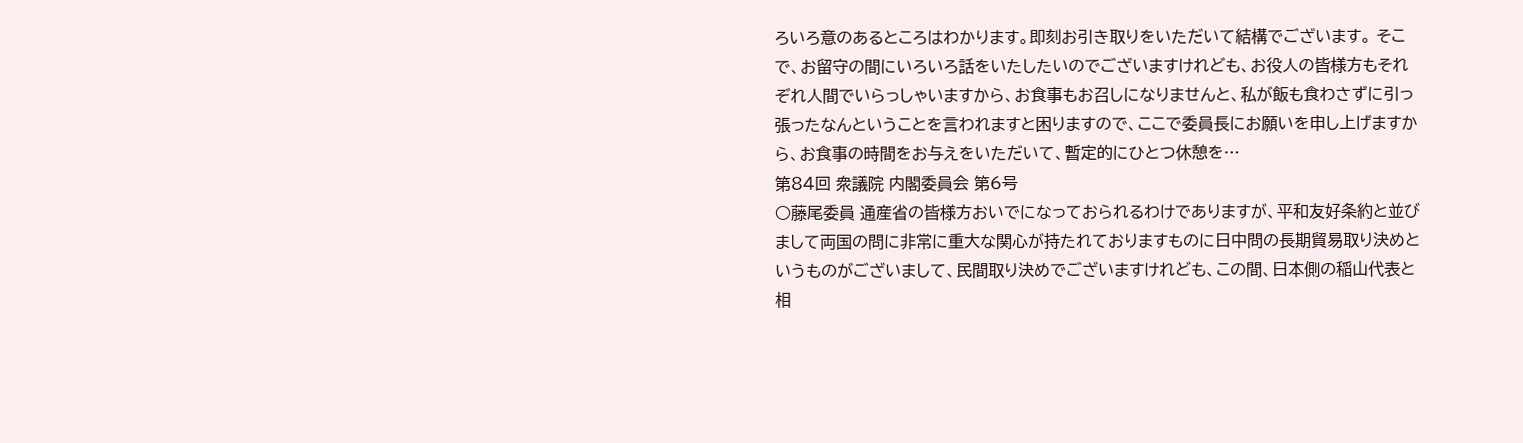ろいろ意のあるところはわかります。即刻お引き取りをいただいて結構でございます。 そこで、お留守の間にいろいろ話をいたしたいのでございますけれども、お役人の皆様方もそれぞれ人間でいらっしゃいますから、お食事もお召しになりませんと、私が飯も食わさずに引っ張ったなんということを言われますと困りますので、ここで委員長にお願いを申し上げますから、お食事の時間をお与えをいただいて、暫定的にひとつ休憩を…
第84回 衆議院 内閣委員会 第6号
○藤尾委員 通産省の皆様方おいでになっておられるわけでありますが、平和友好条約と並びまして両国の問に非常に重大な関心が持たれておりますものに日中問の長期貿易取り決めというものがございまして、民間取り決めでございますけれども、この間、日本側の稲山代表と相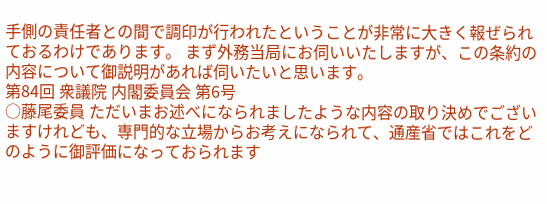手側の責任者との間で調印が行われたということが非常に大きく報ぜられておるわけであります。 まず外務当局にお伺いいたしますが、この条約の内容について御説明があれば伺いたいと思います。
第84回 衆議院 内閣委員会 第6号
○藤尾委員 ただいまお述べになられましたような内容の取り決めでございますけれども、専門的な立場からお考えになられて、通産省ではこれをどのように御評価になっておられます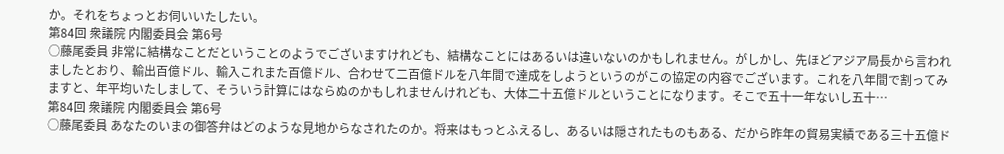か。それをちょっとお伺いいたしたい。
第84回 衆議院 内閣委員会 第6号
○藤尾委員 非常に結構なことだということのようでございますけれども、結構なことにはあるいは違いないのかもしれません。がしかし、先ほどアジア局長から言われましたとおり、輸出百億ドル、輸入これまた百億ドル、合わせて二百億ドルを八年間で達成をしようというのがこの協定の内容でございます。これを八年間で割ってみますと、年平均いたしまして、そういう計算にはならぬのかもしれませんけれども、大体二十五億ドルということになります。そこで五十一年ないし五十…
第84回 衆議院 内閣委員会 第6号
○藤尾委員 あなたのいまの御答弁はどのような見地からなされたのか。将来はもっとふえるし、あるいは隠されたものもある、だから昨年の貿易実績である三十五億ド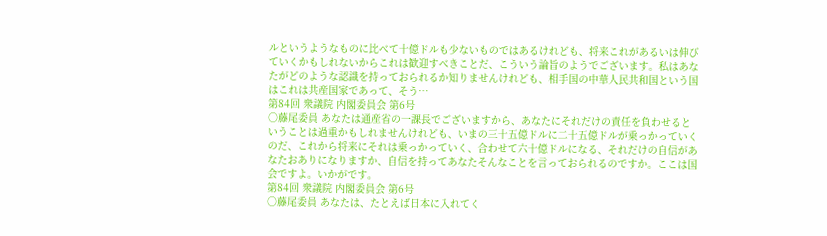ルというようなものに比べて十億ドルも少ないものではあるけれども、将来これがあるいは伸びていくかもしれないからこれは歓迎すべきことだ、こういう論旨のようでございます。私はあなたがどのような認識を持っておられるか知りませんけれども、相手国の中華人民共和国という国はこれは共産国家であって、そう…
第84回 衆議院 内閣委員会 第6号
○藤尾委員 あなたは通産省の一課長でございますから、あなたにそれだけの責任を負わせるということは過重かもしれませんけれども、いまの三十五億ドルに二十五億ドルが乗っかっていくのだ、これから将来にそれは乗っかっていく、合わせて六十億ドルになる、それだけの自信があなたおありになりますか、自信を持ってあなたそんなことを言っておられるのですか。ここは国会ですよ。いかがです。
第84回 衆議院 内閣委員会 第6号
○藤尾委員 あなたは、たとえば日本に入れてく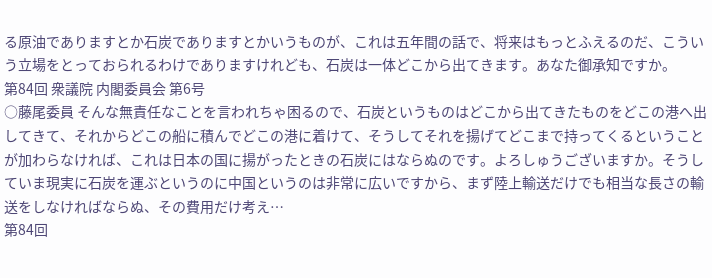る原油でありますとか石炭でありますとかいうものが、これは五年間の話で、将来はもっとふえるのだ、こういう立場をとっておられるわけでありますけれども、石炭は一体どこから出てきます。あなた御承知ですか。
第84回 衆議院 内閣委員会 第6号
○藤尾委員 そんな無責任なことを言われちゃ困るので、石炭というものはどこから出てきたものをどこの港へ出してきて、それからどこの船に積んでどこの港に着けて、そうしてそれを揚げてどこまで持ってくるということが加わらなければ、これは日本の国に揚がったときの石炭にはならぬのです。よろしゅうございますか。そうしていま現実に石炭を運ぶというのに中国というのは非常に広いですから、まず陸上輸送だけでも相当な長さの輸送をしなければならぬ、その費用だけ考え…
第84回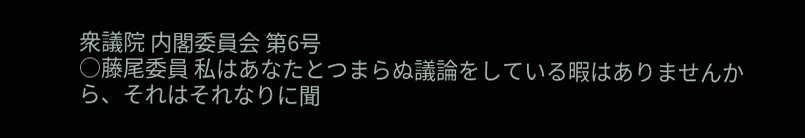衆議院 内閣委員会 第6号
○藤尾委員 私はあなたとつまらぬ議論をしている暇はありませんから、それはそれなりに聞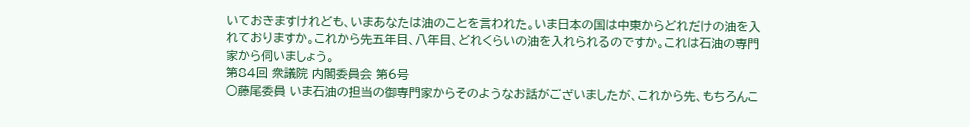いておきますけれども、いまあなたは油のことを言われた。いま日本の国は中東からどれだけの油を入れておりますか。これから先五年目、八年目、どれくらいの油を入れられるのですか。これは石油の専門家から伺いましょう。
第84回 衆議院 内閣委員会 第6号
○藤尾委員 いま石油の担当の御専門家からそのようなお話がございましたが、これから先、もちろんこ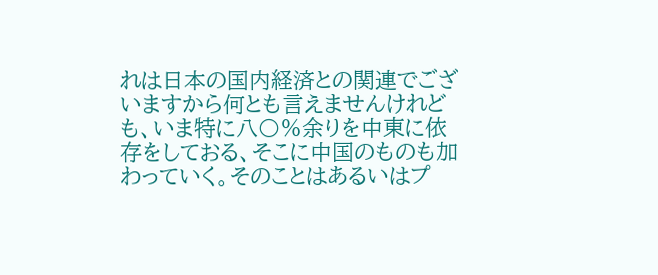れは日本の国内経済との関連でございますから何とも言えませんけれども、いま特に八〇%余りを中東に依存をしておる、そこに中国のものも加わっていく。そのことはあるいはプ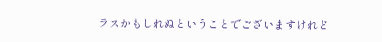ラスかもしれぬということでございますけれど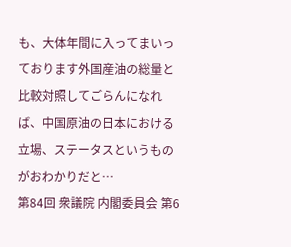も、大体年間に入ってまいっております外国産油の総量と比較対照してごらんになれば、中国原油の日本における立場、ステータスというものがおわかりだと…
第84回 衆議院 内閣委員会 第6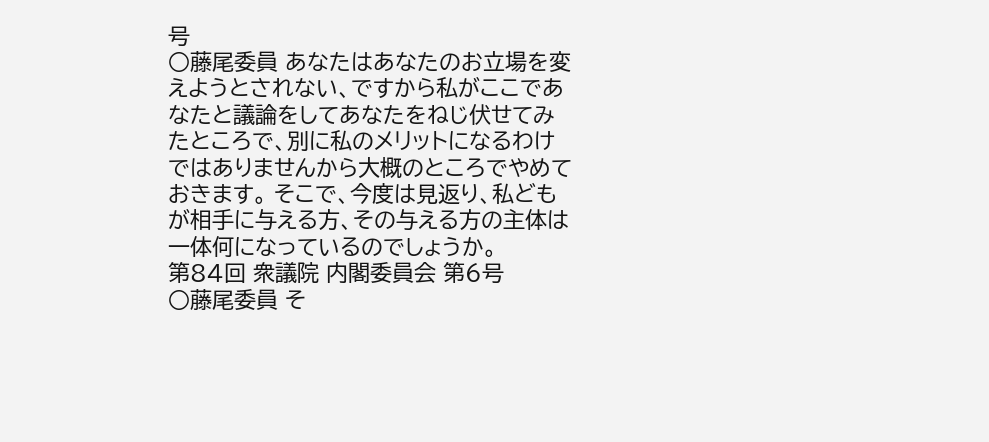号
○藤尾委員 あなたはあなたのお立場を変えようとされない、ですから私がここであなたと議論をしてあなたをねじ伏せてみたところで、別に私のメリットになるわけではありませんから大概のところでやめておきます。 そこで、今度は見返り、私どもが相手に与える方、その与える方の主体は一体何になっているのでしょうか。
第84回 衆議院 内閣委員会 第6号
○藤尾委員 そ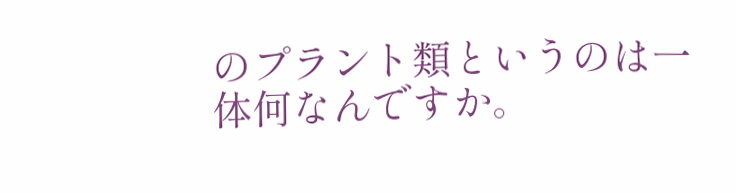のプラント類というのは一体何なんですか。